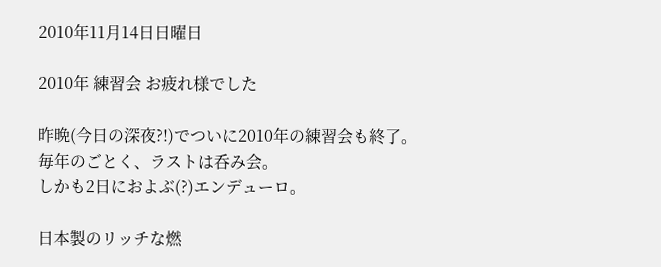2010年11月14日日曜日

2010年 練習会 お疲れ様でした

昨晩(今日の深夜?!)でついに2010年の練習会も終了。
毎年のごとく、ラストは呑み会。
しかも2日におよぶ(?)エンデューロ。

日本製のリッチな燃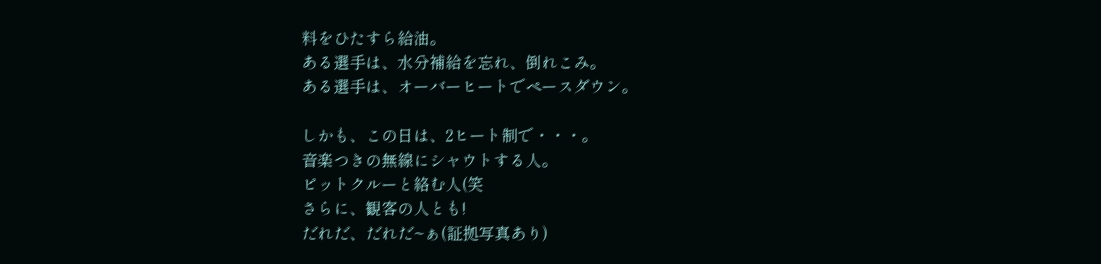料をひたすら給油。
ある選手は、水分補給を忘れ、倒れこみ。
ある選手は、オーバーヒートでペースダウン。

しかも、この日は、2ヒート制で・・・。
音楽つきの無線にシャウトする人。
ピットクルーと絡む人(笑
さらに、観客の人とも!
だれだ、だれだ~ぁ(証拠写真あり)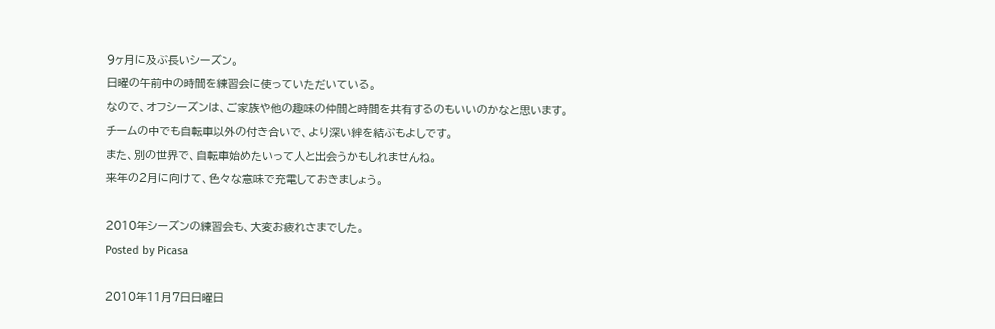9ヶ月に及ぶ長いシーズン。
日曜の午前中の時間を練習会に使っていただいている。
なので、オフシーズンは、ご家族や他の趣味の仲間と時間を共有するのもいいのかなと思います。
チームの中でも自転車以外の付き合いで、より深い絆を結ぶもよしです。
また、別の世界で、自転車始めたいって人と出会うかもしれませんね。
来年の2月に向けて、色々な意味で充電しておきましょう。

2010年シーズンの練習会も、大変お疲れさまでした。
Posted by Picasa

2010年11月7日日曜日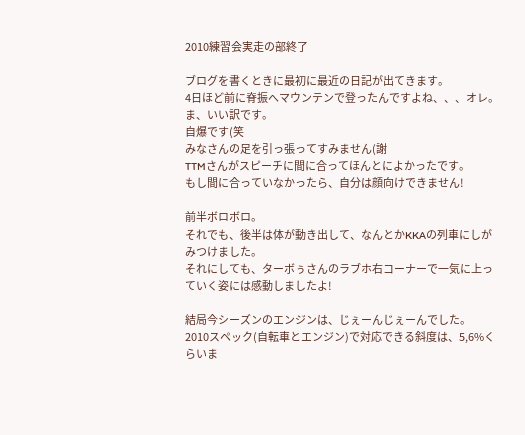2010練習会実走の部終了

ブログを書くときに最初に最近の日記が出てきます。
4日ほど前に脊振へマウンテンで登ったんですよね、、、オレ。
ま、いい訳です。
自爆です(笑
みなさんの足を引っ張ってすみません(謝
TTMさんがスピーチに間に合ってほんとによかったです。
もし間に合っていなかったら、自分は顔向けできません!

前半ボロボロ。
それでも、後半は体が動き出して、なんとかKKAの列車にしがみつけました。
それにしても、ターボぅさんのラブホ右コーナーで一気に上っていく姿には感動しましたよ!

結局今シーズンのエンジンは、じぇーんじぇーんでした。
2010スペック(自転車とエンジン)で対応できる斜度は、5,6%くらいま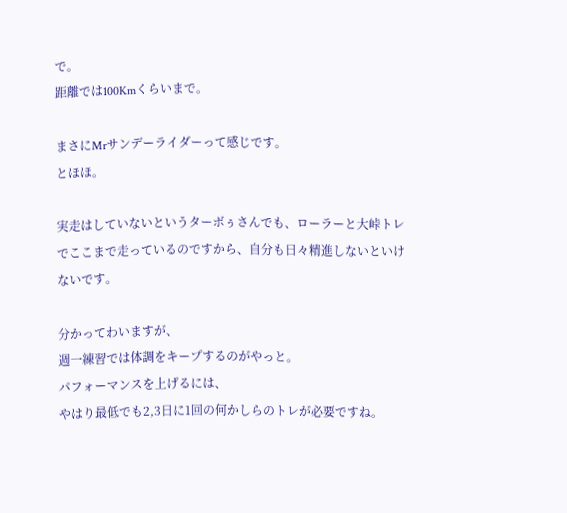で。
距離では100Kmくらいまで。

まさにMrサンデーライダーって感じです。
とほほ。

実走はしていないというターボぅさんでも、ローラーと大峠トレでここまで走っているのですから、自分も日々精進しないといけないです。

分かってわいますが、
週一練習では体調をキープするのがやっと。
パフォーマンスを上げるには、
やはり最低でも2,3日に1回の何かしらのトレが必要ですね。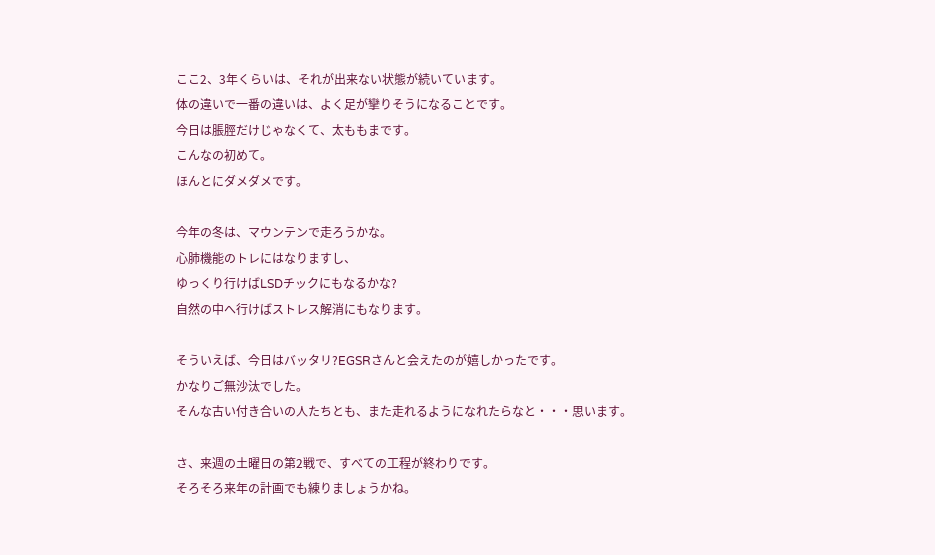ここ2、3年くらいは、それが出来ない状態が続いています。
体の違いで一番の違いは、よく足が攣りそうになることです。
今日は脹脛だけじゃなくて、太ももまです。
こんなの初めて。
ほんとにダメダメです。

今年の冬は、マウンテンで走ろうかな。
心肺機能のトレにはなりますし、
ゆっくり行けばLSDチックにもなるかな?
自然の中へ行けばストレス解消にもなります。

そういえば、今日はバッタリ?EGSRさんと会えたのが嬉しかったです。
かなりご無沙汰でした。
そんな古い付き合いの人たちとも、また走れるようになれたらなと・・・思います。

さ、来週の土曜日の第2戦で、すべての工程が終わりです。
そろそろ来年の計画でも練りましょうかね。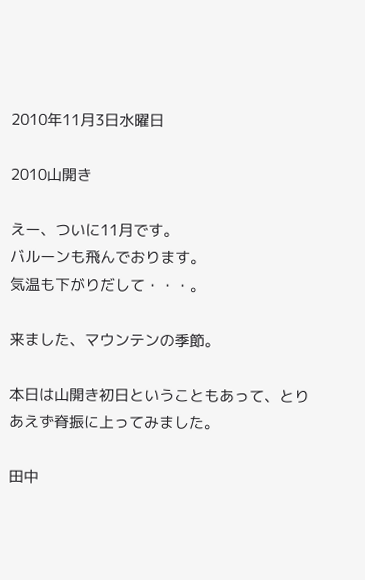2010年11月3日水曜日

2010山開き

えー、ついに11月です。
バルーンも飛んでおります。
気温も下がりだして・・・。

来ました、マウンテンの季節。

本日は山開き初日ということもあって、とりあえず脊振に上ってみました。

田中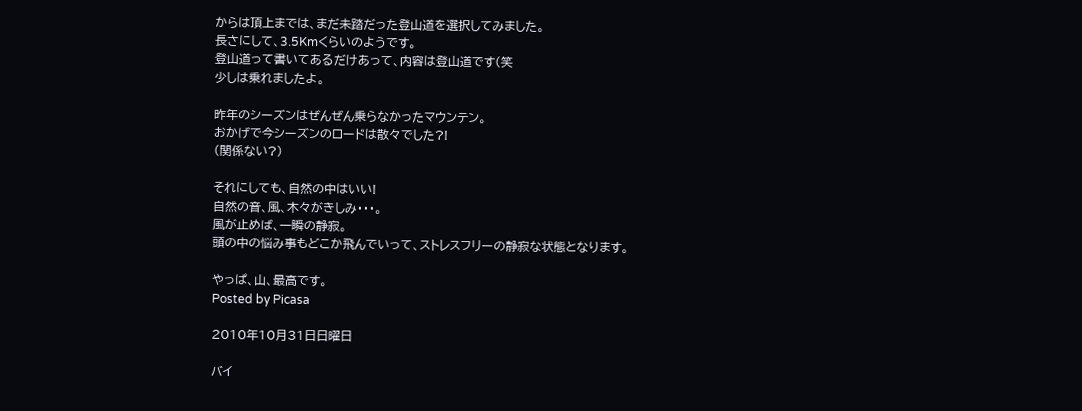からは頂上までは、まだ未踏だった登山道を選択してみました。
長さにして、3.5Kmくらいのようです。
登山道って書いてあるだけあって、内容は登山道です(笑
少しは乗れましたよ。

昨年のシーズンはぜんぜん乗らなかったマウンテン。
おかげで今シーズンのロードは散々でした?!
(関係ない?)

それにしても、自然の中はいい!
自然の音、風、木々がきしみ・・・。
風が止めば、一瞬の静寂。
頭の中の悩み事もどこか飛んでいって、ストレスフリーの静寂な状態となります。

やっぱ、山、最高です。
Posted by Picasa

2010年10月31日日曜日

バイ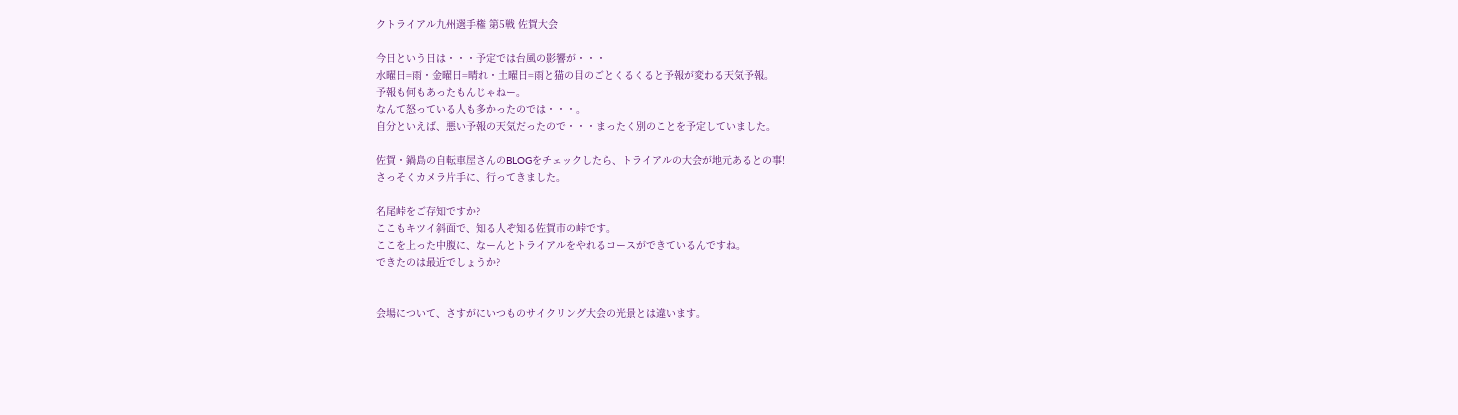クトライアル九州選手権 第5戦 佐賀大会

今日という日は・・・予定では台風の影響が・・・
水曜日=雨・金曜日=晴れ・土曜日=雨と猫の目のごとくるくると予報が変わる天気予報。
予報も何もあったもんじゃねー。
なんて怒っている人も多かったのでは・・・。
自分といえば、悪い予報の天気だったので・・・まったく別のことを予定していました。

佐賀・鍋島の自転車屋さんのBLOGをチェックしたら、トライアルの大会が地元あるとの事!
さっそくカメラ片手に、行ってきました。

名尾峠をご存知ですか?
ここもキツイ斜面で、知る人ぞ知る佐賀市の峠です。
ここを上った中腹に、なーんとトライアルをやれるコースができているんですね。
できたのは最近でしょうか?


会場について、さすがにいつものサイクリング大会の光景とは違います。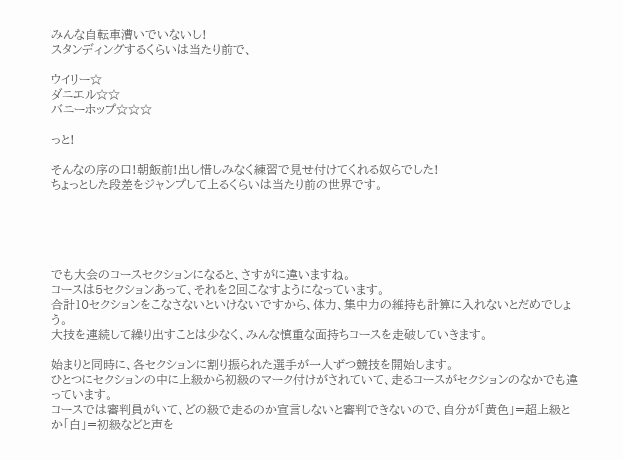みんな自転車漕いでいないし!
スタンディングするくらいは当たり前で、

ウイリー☆
ダニエル☆☆
バニーホップ☆☆☆

っと!

そんなの序の口!朝飯前!出し惜しみなく練習で見せ付けてくれる奴らでした!
ちょっとした段差をジャンプして上るくらいは当たり前の世界です。





でも大会のコースセクションになると、さすがに違いますね。
コースは5セクションあって、それを2回こなすようになっています。
合計10セクションをこなさないといけないですから、体力、集中力の維持も計算に入れないとだめでしょう。
大技を連続して繰り出すことは少なく、みんな慎重な面持ちコースを走破していきます。

始まりと同時に、各セクションに割り振られた選手が一人ずつ競技を開始します。
ひとつにセクションの中に上級から初級のマーク付けがされていて、走るコースがセクションのなかでも違っています。
コースでは審判員がいて、どの級で走るのか宣言しないと審判できないので、自分が「黄色」=超上級とか「白」=初級などと声を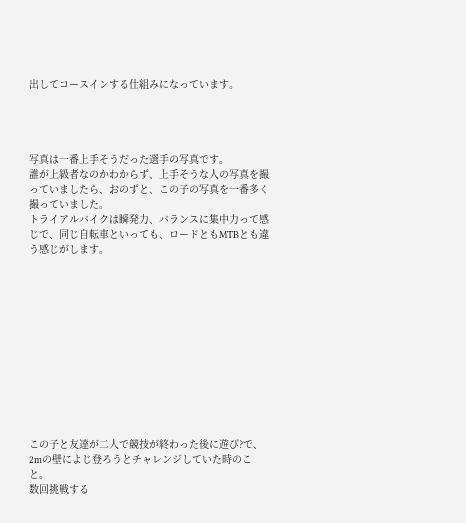出してコースインする仕組みになっています。




写真は一番上手そうだった選手の写真です。
誰が上級者なのかわからず、上手そうな人の写真を撮っていましたら、おのずと、この子の写真を一番多く撮っていました。
トライアルバイクは瞬発力、バランスに集中力って感じで、同じ自転車といっても、ロードともMTBとも違う感じがします。












この子と友達が二人で競技が終わった後に遊び?で、2mの壁によじ登ろうとチャレンジしていた時のこと。
数回挑戦する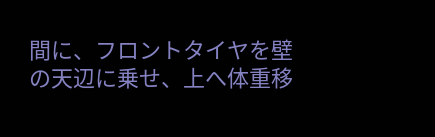間に、フロントタイヤを壁の天辺に乗せ、上へ体重移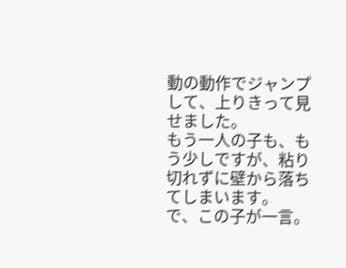動の動作でジャンプして、上りきって見せました。
もう一人の子も、もう少しですが、粘り切れずに壁から落ちてしまいます。
で、この子が一言。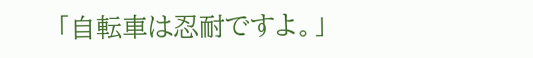「自転車は忍耐ですよ。」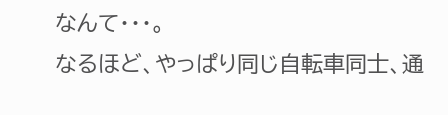なんて・・・。
なるほど、やっぱり同じ自転車同士、通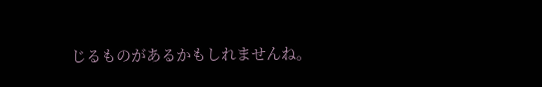じるものがあるかもしれませんね。